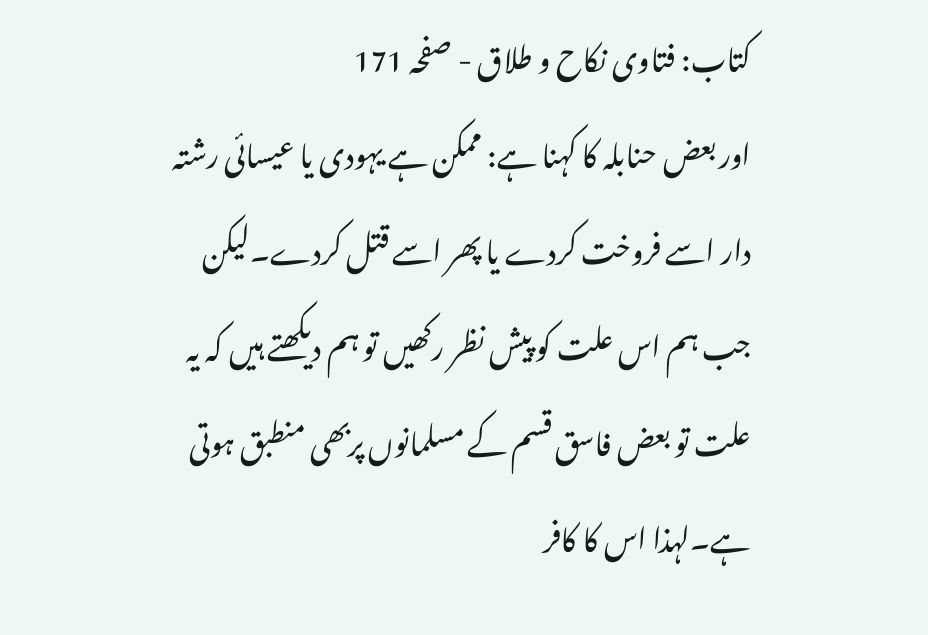کتاب: فتاوی نکاح و طلاق - صفحہ 171
اور بعض حنابلہ کا کہنا ہے: ممکن ہے یہودی یا عیسائی رشتہ دار اسے فروخت کردے یا پھر اسے قتل کردے۔لیکن جب ہم اس علت کو پیش نظر رکھیں تو ہم دیکھتے ہیں کہ یہ علت تو بعض فاسق قسم کے مسلمانوں پربھی منطبق ہوتی ہے۔لہذا اس کا کافر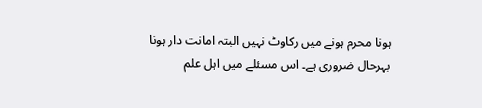ہونا محرم ہونے میں رکاوٹ نہیں البتہ امانت دار ہونا بہرحال ضروری ہے۔ اس مسئلے میں اہل علم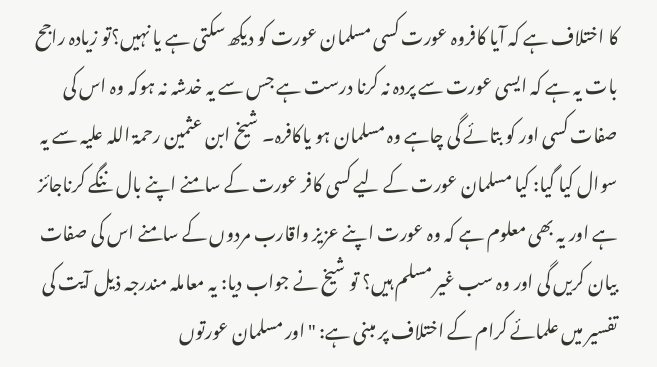کا اختلاف ہے کہ آیا کافروہ عورت کسی مسلمان عورت کو دیکھ سکتی ہے یا نہیں؟تو زیادہ راجح بات یہ ہے کہ ایسی عورت سے پردہ نہ کرنا درست ہے جس سے یہ خدشہ نہ ہوکہ وہ اس کی صفات کسی اور کو بتائے گی چاہے وہ مسلمان ہو یاکافرہ۔ شیخ ابن عثمین رحمۃ اللہ علیہ سے یہ سوال کیا گیا: کیا مسلمان عورت کے لیے کسی کافر عورت کے سامنے اپنے بال ننگے کرناجائز ہے اور یہ بھی معلوم ہے کہ وہ عورت اپنے عزیز واقارب مردوں کے سامنے اس کی صفات بیان کریں گی اور وہ سب غیر مسلم ہیں؟ تو شیخ نے جواب دیا: یہ معاملہ مندرجہ ذیل آیت کی تفسیر میں علمائے کرام کے اختلاف پر مبنی ہے: "اور مسلمان عورتوں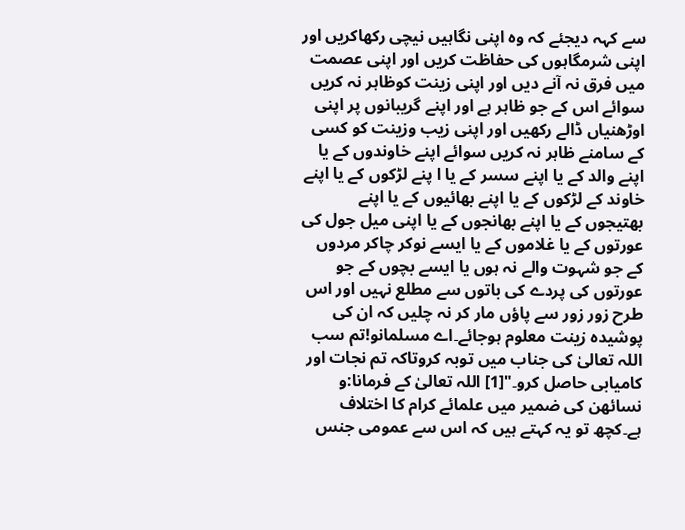سے کہہ دیجئے کہ وہ اپنی نگاہیں نیچی رکھاکریں اور اپنی شرمگاہوں کی حفاظت کریں اور اپنی عصمت میں فرق نہ آنے دیں اور اپنی زینت کوظاہر نہ کریں سوائے اس کے جو ظاہر ہے اور اپنے گریبانوں پر اپنی اوڑھنیاں ڈالے رکھیں اور اپنی زیب وزینت کو کسی کے سامنے ظاہر نہ کریں سوائے اپنے خاوندوں کے یا اپنے والد کے یا اپنے سسر کے یا ا پنے لڑکوں کے یا اپنے خاوند کے لڑکوں کے یا اپنے بھائیوں کے یا اپنے بھتیجوں کے یا اپنے بھانجوں کے یا اپنی میل جول کی عورتوں کے یا غلاموں کے یا ایسے نوکر چاکر مردوں کے جو شہوت والے نہ ہوں یا ایسے بچوں کے جو عورتوں کی پردے کی باتوں سے مطلع نہیں اور اس طرح زور زور سے پاؤں مار کر نہ چلیں کہ ان کی پوشیدہ زینت معلوم ہوجائے۔اے مسلمانو!تم سب اللہ تعالیٰ کی جناب میں توبہ کروتاکہ تم نجات اور کامیابی حاصل کرو۔"[1] اللہ تعالیٰ کے فرمانا:و نسائهن کی ضمیر میں علمائے کرام کا اختلاف ہے۔کچھ تو یہ کہتے ہیں کہ اس سے عمومی جنس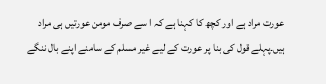عورت مراد ہے اور کچھ کا کہنا ہے کہ ا سے صرف مومن عورتیں ہی مراد ہیں۔پہلے قول کی بنا پر عورت کے لیے غیر مسلم کے سامنے اپنے بال ننگے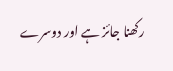رکھنا جائز ہے اور دوسرے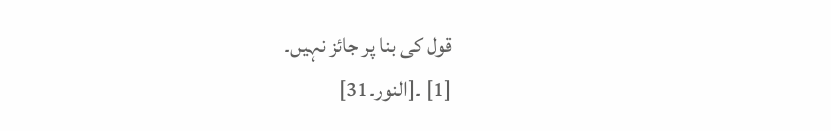قول کی بنا پر جائز نہیں۔
[1] ۔[النور۔31]